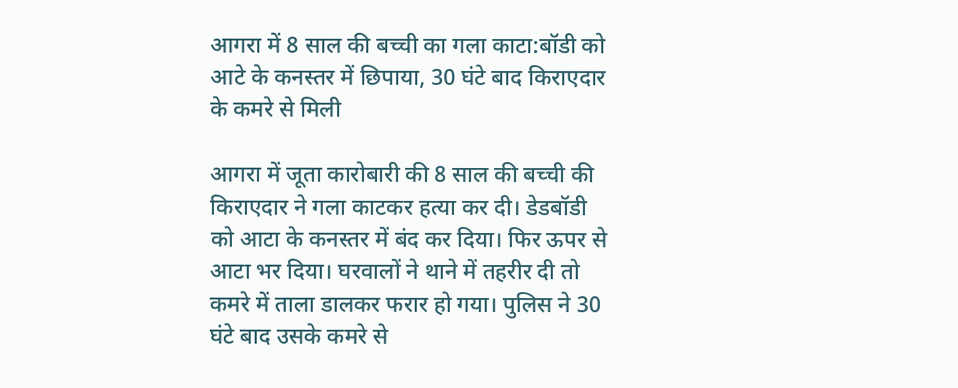आगरा में 8 साल की बच्ची का गला काटा:बॉडी को आटे के कनस्तर में छिपाया, 30 घंटे बाद किराएदार के कमरे से मिली

आगरा में जूता कारोबारी की 8 साल की बच्ची की किराएदार ने गला काटकर हत्या कर दी। डेडबॉडी को आटा के कनस्तर में बंद कर दिया। फिर ऊपर से आटा भर दिया। घरवालों ने थाने में तहरीर दी तो कमरे में ताला डालकर फरार हो गया। पुलिस ने 30 घंटे बाद उसके कमरे से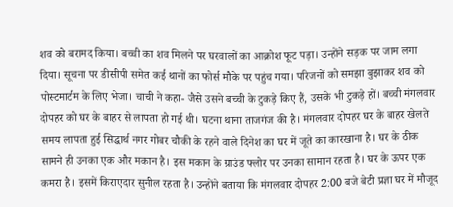शव को बरामद किया। बच्ची का शव मिलने पर घरवालों का आक्रोश फूट पड़ा। उन्होंने सड़क पर जाम लगा दिया। सूचना पर डीसीपी समेत कई थानों का फोर्स मौके पर पहुंच गया। परिजनों को समझा बुझाकर शव को पोस्टमार्टम के लिए भेजा। चाची ने कहा- जैसे उसने बच्ची के टुकड़े किए हैं, उसके भी टुकड़े हों। बच्ची मंगलवार दोपहर को घर के बाहर से लापता हो गई थी। घटना थाना ताजगंज की है। मंगलवार दोपहर घर के बाहर खेलते समय लापता हुई सिद्धार्थ नगर गोबर चौकी के रहने वाले दिनेश का घर में जूते का कारखाना है। घर के ठीक सामने ही उनका एक और मकान है। इस मकान के ग्राउंड फ्लोर पर उनका सामान रहता है। घर के ऊपर एक कमरा है। इसमें किराएदार सुनील रहता है। उन्होंने बताया कि मंगलवार दोपहर 2:00 बजे बेटी प्रज्ञा घर में मौजूद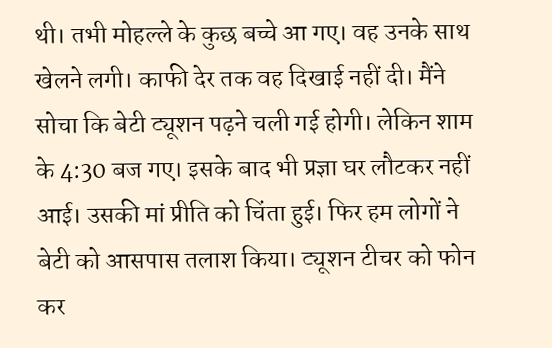थी। तभी मोहल्ले के कुछ बच्चे आ गए। वह उनके साथ खेलने लगी। काफी देर तक वह दिखाई नहीं दी। मैंने सोचा कि बेटी ट्यूशन पढ़ने चली गई होगी। लेकिन शाम के 4:30 बज गए। इसके बाद भी प्रज्ञा घर लौटकर नहीं आई। उसकी मां प्रीति को चिंता हुई। फिर हम लोगों ने बेटी को आसपास तलाश किया। ट्यूशन टीचर को फोन कर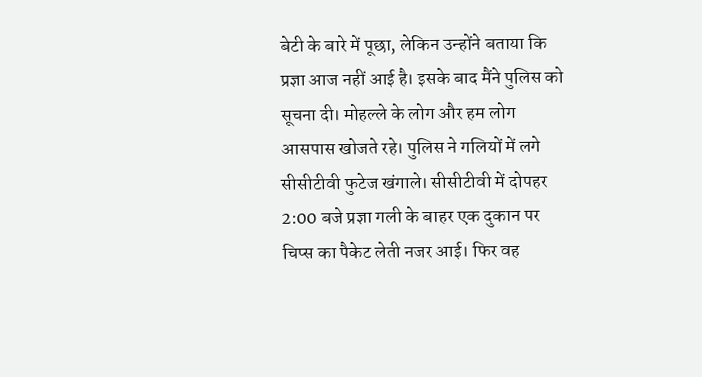बेटी के बारे में पूछा, लेकिन उन्होंने बताया कि प्रज्ञा आज नहीं आई है। इसके बाद मैंने पुलिस को सूचना दी। मोहल्ले के लोग और हम लोग आसपास खोजते रहे। पुलिस ने गलियों में लगे सीसीटीवी फुटेज खंगाले। सीसीटीवी में दोपहर 2:00 बजे प्रज्ञा गली के बाहर एक दुकान पर चिप्स का पैकेट लेती नजर आई। फिर वह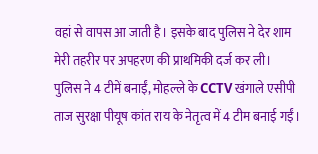वहां से वापस आ जाती है। इसके बाद पुलिस ने देर शाम मेरी तहरीर पर अपहरण की प्राथमिकी दर्ज कर ली। पुलिस ने 4 टीमें बनाईं, मोहल्ले के CCTV खंगाले एसीपी ताज सुरक्षा पीयूष कांत राय के नेतृत्व में 4 टीम बनाई गईं।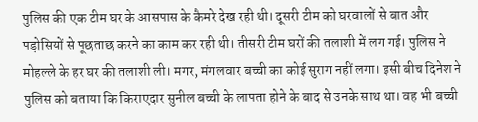पुलिस की एक टीम घर के आसपास के कैमरे देख रही थी। दूसरी टीम को घरवालों से बात और पड़ोसियों से पूछताछ करने का काम कर रही थी। तीसरी टीम घरों की तलाशी में लग गई। पुलिस ने मोहल्ले के हर घर की तलाशी ली। मगर, मंगलवार बच्ची का कोई सुराग नहीं लगा। इसी बीच दिनेश ने पुलिस को बताया कि किराएदार सुनील बच्ची के लापता होने के बाद से उनके साथ था। वह भी बच्ची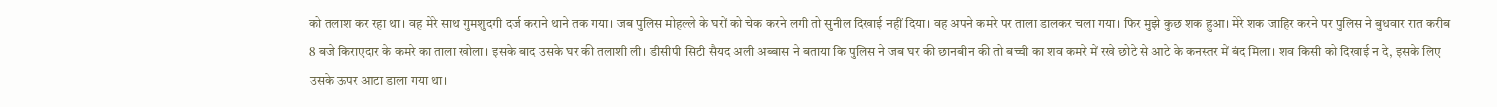को तलाश कर रहा था। वह मेरे साथ गुमशुदगी दर्ज कराने थाने तक गया। जब पुलिस मोहल्ले के घरों को चेक करने लगी तो सुनील दिखाई नहीं दिया। वह अपने कमरे पर ताला डालकर चला गया। फिर मुझे कुछ शक हुआ। मेरे शक जाहिर करने पर पुलिस ने बुधवार रात करीब 8 बजे किराएदार के कमरे का ताला खोला। इसके बाद उसके घर की तलाशी ली। डीसीपी सिटी सैयद अली अब्बास ने बताया कि पुलिस ने जब घर की छानबीन की तो बच्ची का शव कमरे में रखे छोटे से आटे के कनस्तर में बंद मिला। शव किसी को दिखाई न दे, इसके लिए उसके ऊपर आटा डाला गया था।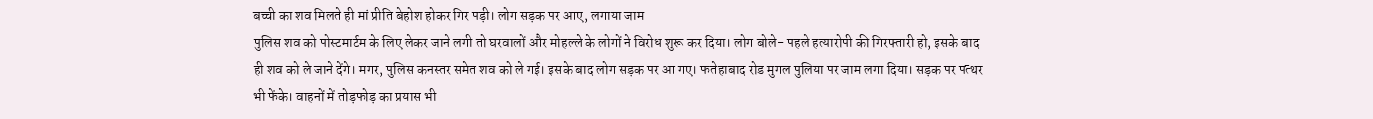बच्ची का शव मिलते ही मां प्रीति बेहोश होकर गिर पड़ी। लोग सड़क पर आए, लगाया जाम
पुलिस शव को पोस्टमार्टम के लिए लेकर जाने लगी तो घरवालों और मोहल्ले के लोगों ने विरोध शुरू कर दिया। लोग बोले- पहले हत्यारोपी की गिरफ्तारी हो, इसके बाद ही शव को ले जाने देंगे। मगर, पुलिस कनस्तर समेत शव को ले गई। इसके बाद लोग सड़क पर आ गए। फतेहाबाद रोड मुगल पुलिया पर जाम लगा दिया। सड़क पर पत्थर भी फेंके। वाहनों में तोड़फोड़ का प्रयास भी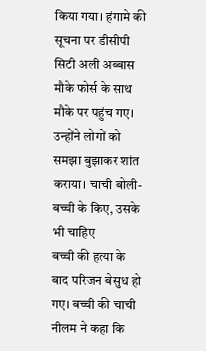किया गया। हंगामे की सूचना पर डीसीपी सिटी अली अब्बास मौके फोर्स के साथ मौके पर पहुंच गए। उन्होंने लोगों को समझा बुझाकर शांत कराया। चाची बोली-बच्ची के किए, उसके भी चाहिए
बच्ची की हत्या के बाद परिजन बेसुध हो गए। बच्ची की चाची नीलम ने कहा कि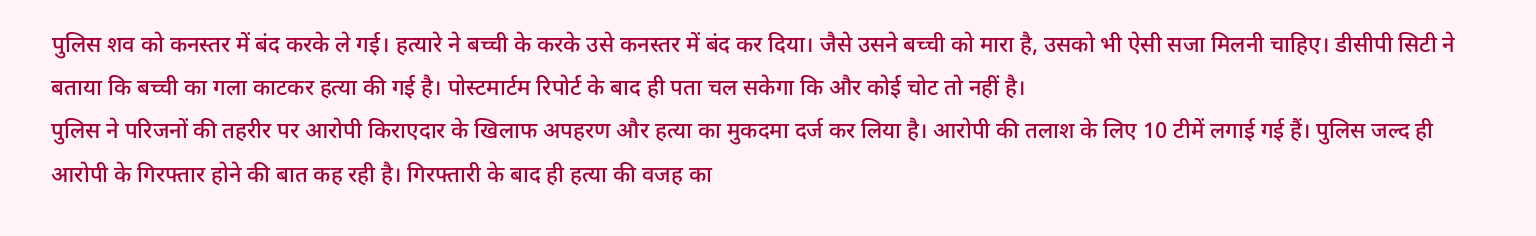पुलिस शव को कनस्तर में बंद करके ले गई। हत्यारे ने बच्ची के करके उसे कनस्तर में बंद कर दिया। जैसे उसने बच्ची को मारा है, उसको भी ऐसी सजा मिलनी चाहिए। डीसीपी सिटी ने बताया कि बच्ची का गला काटकर हत्या की गई है। पोस्टमार्टम रिपोर्ट के बाद ही पता चल सकेगा कि और कोई चोट तो नहीं है।
पुलिस ने परिजनों की तहरीर पर आरोपी किराएदार के खिलाफ अपहरण और हत्या का मुकदमा दर्ज कर लिया है। आरोपी की तलाश के लिए 10 टीमें लगाई गई हैं। पुलिस जल्द ही आरोपी के गिरफ्तार होने की बात कह रही है। गिरफ्तारी के बाद ही हत्या की वजह का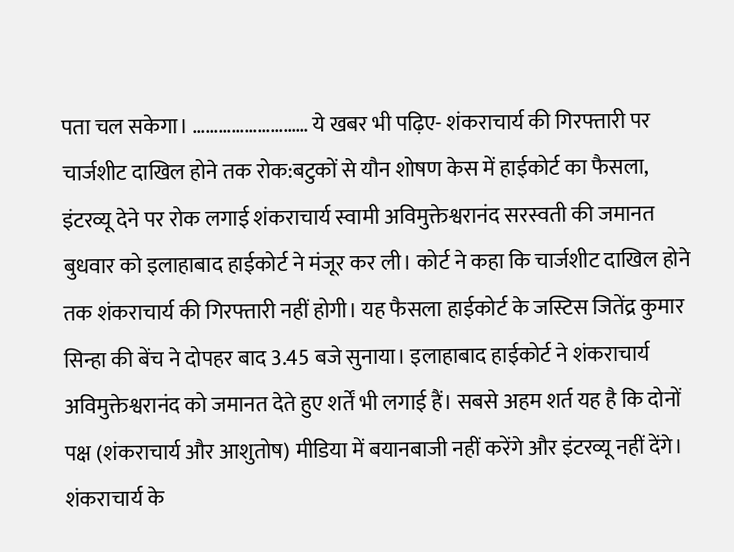पता चल सकेगा। ……………………… ये खबर भी पढ़िए- शंकराचार्य की गिरफ्तारी पर चार्जशीट दाखिल होने तक रोक:बटुकों से यौन शोषण केस में हाईकोर्ट का फैसला, इंटरव्यू देने पर रोक लगाई शंकराचार्य स्वामी अविमुक्तेश्वरानंद सरस्वती की जमानत बुधवार को इलाहाबाद हाईकोर्ट ने मंजूर कर ली। कोर्ट ने कहा कि चार्जशीट दाखिल होने तक शंकराचार्य की गिरफ्तारी नहीं होगी। यह फैसला हाईकोर्ट के जस्टिस जितेंद्र कुमार सिन्हा की बेंच ने दोपहर बाद 3.45 बजे सुनाया। इलाहाबाद हाईकोर्ट ने शंकराचार्य अविमुक्तेश्वरानंद को जमानत देते हुए शर्तें भी लगाई हैं। सबसे अहम शर्त यह है कि दोनों पक्ष (शंकराचार्य और आशुतोष) मीडिया में बयानबाजी नहीं करेंगे और इंटरव्यू नहीं देंगे। शंकराचार्य के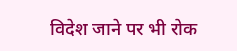विदेश जाने पर भी रोक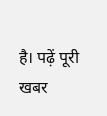है। पढ़ें पूरी खबर